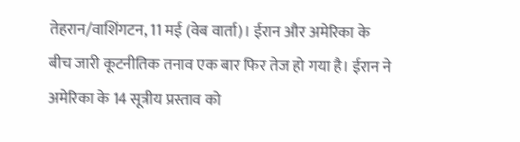तेहरान/वाशिंगटन, 11 मई (वेब वार्ता)। ईरान और अमेरिका के बीच जारी कूटनीतिक तनाव एक बार फिर तेज हो गया है। ईरान ने अमेरिका के 14 सूत्रीय प्रस्ताव को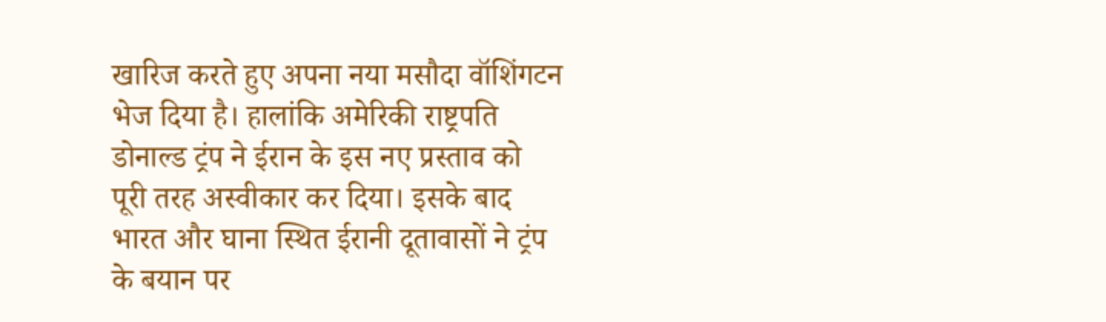खारिज करते हुए अपना नया मसौदा वॉशिंगटन भेज दिया है। हालांकि अमेरिकी राष्ट्रपति डोनाल्ड ट्रंप ने ईरान के इस नए प्रस्ताव को पूरी तरह अस्वीकार कर दिया। इसके बाद भारत और घाना स्थित ईरानी दूतावासों ने ट्रंप के बयान पर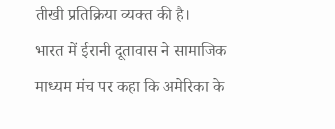तीखी प्रतिक्रिया व्यक्त की है।
भारत में ईरानी दूतावास ने सामाजिक माध्यम मंच पर कहा कि अमेरिका के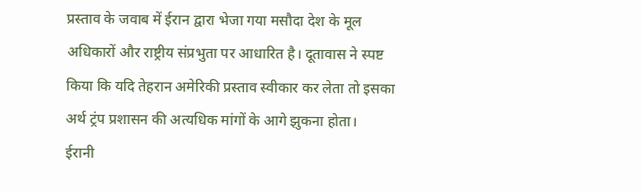प्रस्ताव के जवाब में ईरान द्वारा भेजा गया मसौदा देश के मूल अधिकारों और राष्ट्रीय संप्रभुता पर आधारित है। दूतावास ने स्पष्ट किया कि यदि तेहरान अमेरिकी प्रस्ताव स्वीकार कर लेता तो इसका अर्थ ट्रंप प्रशासन की अत्यधिक मांगों के आगे झुकना होता।
ईरानी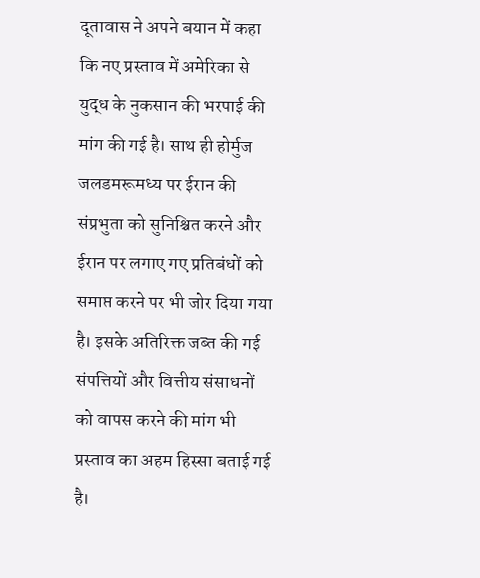दूतावास ने अपने बयान में कहा कि नए प्रस्ताव में अमेरिका से युद्ध के नुकसान की भरपाई की मांग की गई है। साथ ही होर्मुज जलडमरूमध्य पर ईरान की संप्रभुता को सुनिश्चित करने और ईरान पर लगाए गए प्रतिबंधों को समाप्त करने पर भी जोर दिया गया है। इसके अतिरिक्त जब्त की गई संपत्तियों और वित्तीय संसाधनों को वापस करने की मांग भी प्रस्ताव का अहम हिस्सा बताई गई है।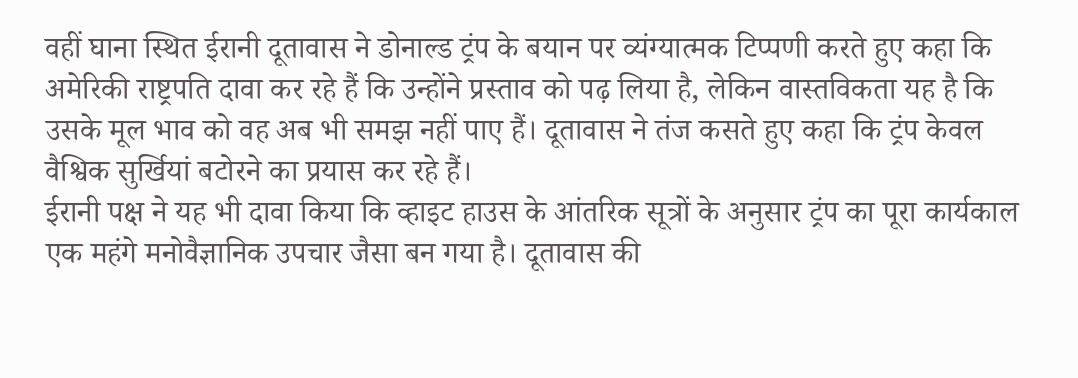वहीं घाना स्थित ईरानी दूतावास ने डोनाल्ड ट्रंप के बयान पर व्यंग्यात्मक टिप्पणी करते हुए कहा कि अमेरिकी राष्ट्रपति दावा कर रहे हैं कि उन्होंने प्रस्ताव को पढ़ लिया है, लेकिन वास्तविकता यह है कि उसके मूल भाव को वह अब भी समझ नहीं पाए हैं। दूतावास ने तंज कसते हुए कहा कि ट्रंप केवल वैश्विक सुर्खियां बटोरने का प्रयास कर रहे हैं।
ईरानी पक्ष ने यह भी दावा किया कि व्हाइट हाउस के आंतरिक सूत्रों के अनुसार ट्रंप का पूरा कार्यकाल एक महंगे मनोवैज्ञानिक उपचार जैसा बन गया है। दूतावास की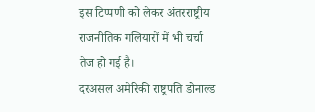इस टिप्पणी को लेकर अंतरराष्ट्रीय राजनीतिक गलियारों में भी चर्चा तेज हो गई है।
दरअसल अमेरिकी राष्ट्रपति डोनाल्ड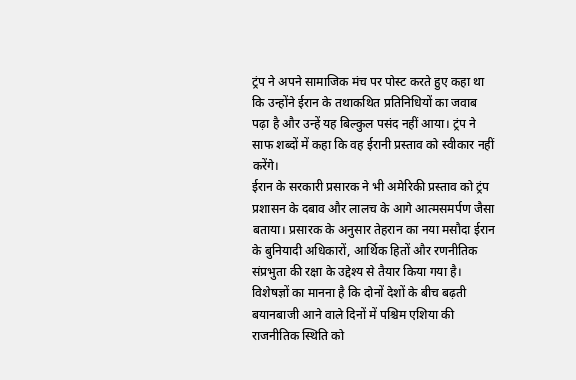ट्रंप ने अपने सामाजिक मंच पर पोस्ट करते हुए कहा था कि उन्होंने ईरान के तथाकथित प्रतिनिधियों का जवाब पढ़ा है और उन्हें यह बिल्कुल पसंद नहीं आया। ट्रंप ने साफ शब्दों में कहा कि वह ईरानी प्रस्ताव को स्वीकार नहीं करेंगे।
ईरान के सरकारी प्रसारक ने भी अमेरिकी प्रस्ताव को ट्रंप प्रशासन के दबाव और लालच के आगे आत्मसमर्पण जैसा बताया। प्रसारक के अनुसार तेहरान का नया मसौदा ईरान के बुनियादी अधिकारों, आर्थिक हितों और रणनीतिक संप्रभुता की रक्षा के उद्देश्य से तैयार किया गया है।
विशेषज्ञों का मानना है कि दोनों देशों के बीच बढ़ती बयानबाजी आने वाले दिनों में पश्चिम एशिया की राजनीतिक स्थिति को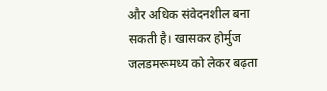और अधिक संवेदनशील बना सकती है। खासकर होर्मुज जलडमरूमध्य को लेकर बढ़ता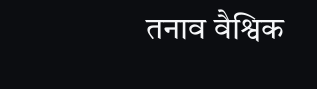तनाव वैश्विक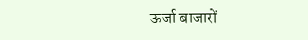ऊर्जा बाजारों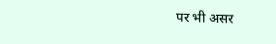पर भी असर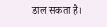डाल सकता है।